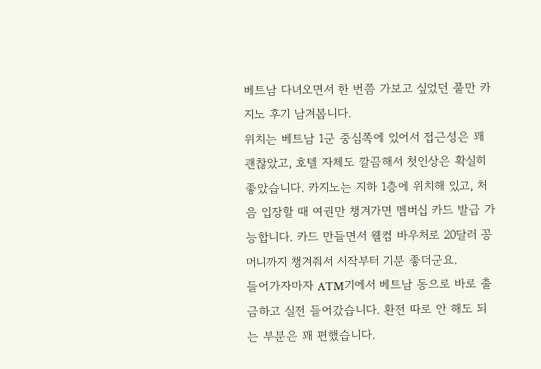베트남 다녀오면서 한 번쯤 가보고 싶었던 풀만 카지노 후기 남겨봅니다.
위치는 베트남 1군 중심쪽에 있어서 접근성은 꽤 괜찮았고, 호텔 자체도 깔끔해서 첫인상은 확실히 좋았습니다. 카지노는 지하 1층에 위치해 있고, 처음 입장할 때 여권만 챙겨가면 멤버십 카드 발급 가능합니다. 카드 만들면서 웰컴 바우처로 20달러 꽁머니까지 챙겨줘서 시작부터 기분 좋더군요.
들어가자마자 ATM기에서 베트남 동으로 바로 출금하고 실전 들어갔습니다. 환전 따로 안 해도 되는 부분은 꽤 편했습니다.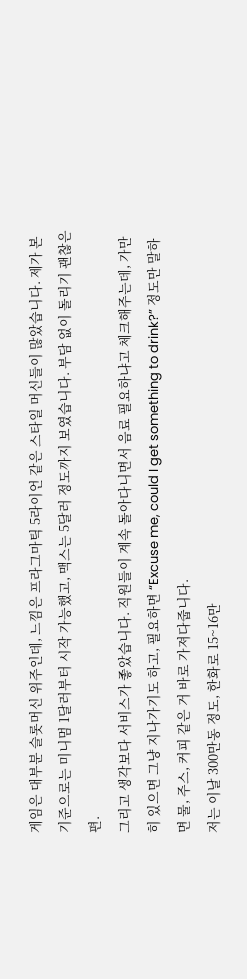게임은 대부분 슬롯머신 위주인데, 느낌은 프라그마틱 5라이언 같은 스타일 머신들이 많았습니다. 제가 본 기준으로는 미니멈 1달러부터 시작 가능했고, 맥스는 5달러 정도까지 보였습니다. 부담 없이 돌리기 괜찮은 편.
그리고 생각보다 서비스가 좋았습니다. 직원들이 계속 돌아다니면서 음료 필요하냐고 체크해주는데, 가만히 있으면 그냥 지나가기도 하고, 필요하면 “Excuse me, could I get something to drink?” 정도만 말하면 물, 주스, 커피 같은 거 바로 가져다줍니다.
저는 이날 300만동 정도, 한화로 15~16만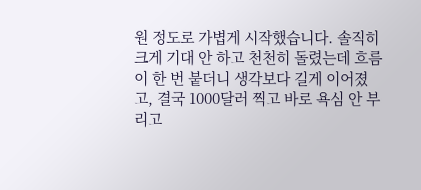원 정도로 가볍게 시작했습니다. 솔직히 크게 기대 안 하고 천천히 돌렸는데 흐름이 한 번 붙더니 생각보다 길게 이어졌고, 결국 1000달러 찍고 바로 욕심 안 부리고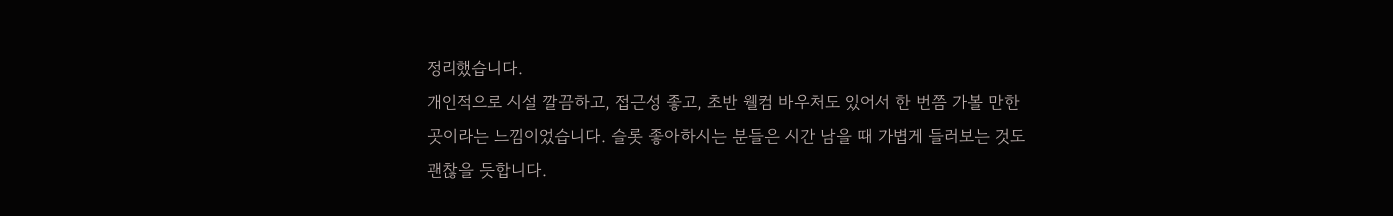정리했습니다.
개인적으로 시설 깔끔하고, 접근성 좋고, 초반 웰컴 바우처도 있어서 한 번쯤 가볼 만한 곳이라는 느낌이었습니다. 슬롯 좋아하시는 분들은 시간 남을 때 가볍게 들러보는 것도 괜찮을 듯합니다.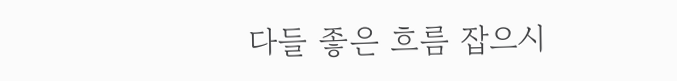다들 좋은 흐름 잡으시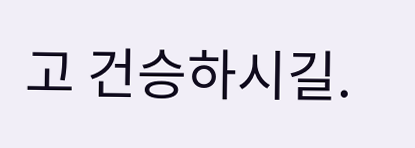고 건승하시길.